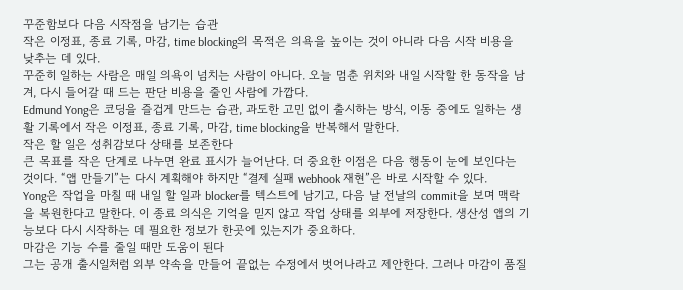꾸준함보다 다음 시작점을 남기는 습관
작은 이정표, 종료 기록, 마감, time blocking의 목적은 의욕을 높이는 것이 아니라 다음 시작 비용을 낮추는 데 있다.
꾸준히 일하는 사람은 매일 의욕이 넘치는 사람이 아니다. 오늘 멈춘 위치와 내일 시작할 한 동작을 남겨, 다시 들어갈 때 드는 판단 비용을 줄인 사람에 가깝다.
Edmund Yong은 코딩을 즐겁게 만드는 습관, 과도한 고민 없이 출시하는 방식, 이동 중에도 일하는 생활 기록에서 작은 이정표, 종료 기록, 마감, time blocking을 반복해서 말한다.
작은 할 일은 성취감보다 상태를 보존한다
큰 목표를 작은 단계로 나누면 완료 표시가 늘어난다. 더 중요한 이점은 다음 행동이 눈에 보인다는 것이다. “앱 만들기”는 다시 계획해야 하지만 “결제 실패 webhook 재현”은 바로 시작할 수 있다.
Yong은 작업을 마칠 때 내일 할 일과 blocker를 텍스트에 남기고, 다음 날 전날의 commit을 보며 맥락을 복원한다고 말한다. 이 종료 의식은 기억을 믿지 않고 작업 상태를 외부에 저장한다. 생산성 앱의 기능보다 다시 시작하는 데 필요한 정보가 한곳에 있는지가 중요하다.
마감은 기능 수를 줄일 때만 도움이 된다
그는 공개 출시일처럼 외부 약속을 만들어 끝없는 수정에서 벗어나라고 제안한다. 그러나 마감이 품질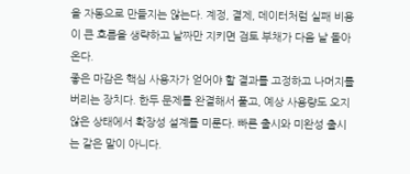을 자동으로 만들지는 않는다. 계정, 결제, 데이터처럼 실패 비용이 큰 흐름을 생략하고 날짜만 지키면 검토 부채가 다음 날 돌아온다.
좋은 마감은 핵심 사용자가 얻어야 할 결과를 고정하고 나머지를 버리는 장치다. 한두 문제를 완결해서 풀고, 예상 사용량도 오지 않은 상태에서 확장성 설계를 미룬다. 빠른 출시와 미완성 출시는 같은 말이 아니다.